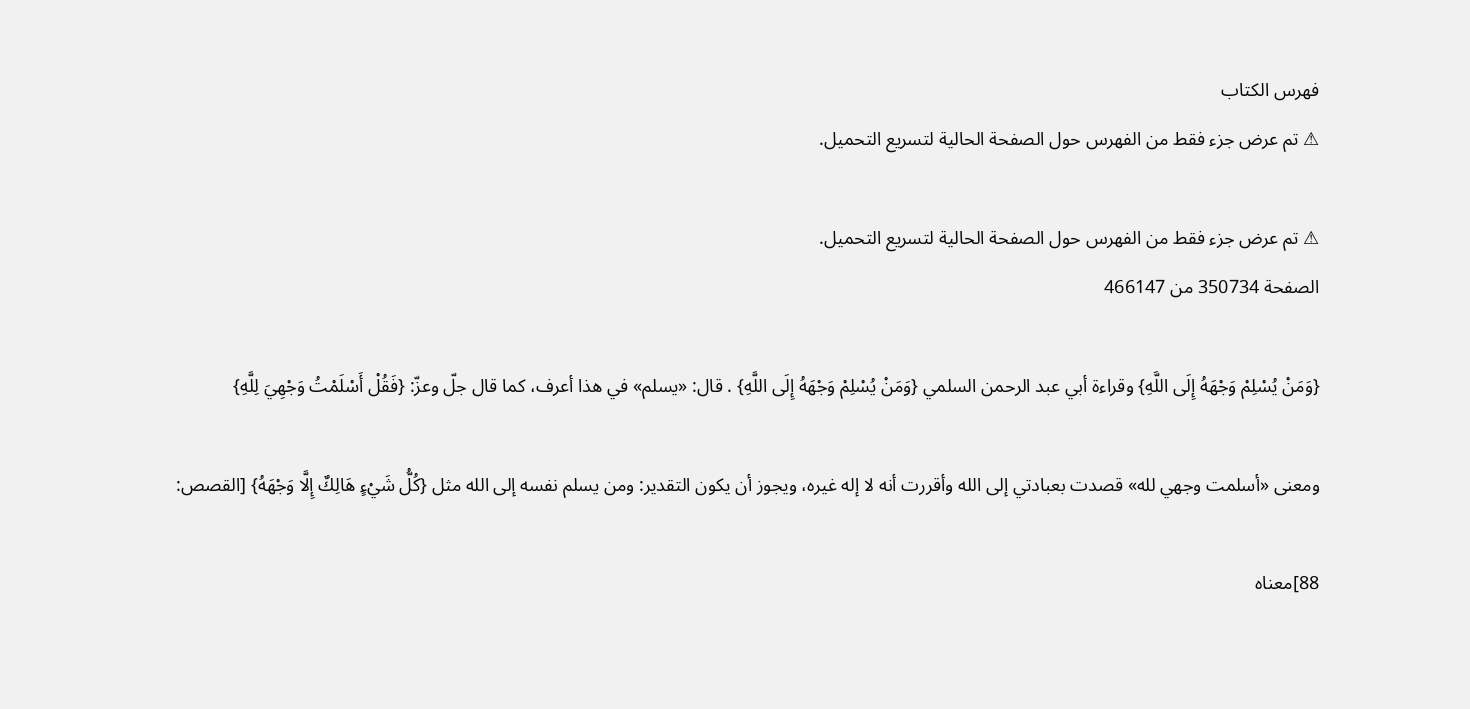فهرس الكتاب
⚠ تم عرض جزء فقط من الفهرس حول الصفحة الحالية لتسريع التحميل.

⚠ تم عرض جزء فقط من الفهرس حول الصفحة الحالية لتسريع التحميل.
الصفحة 350734 من 466147

{وَمَنْ يُسْلِمْ وَجْهَهُ إِلَى اللَّهِ} وقراءة أبي عبد الرحمن السلمي {وَمَنْ يُسْلِمْ وَجْهَهُ إِلَى اللَّهِ} . قال: «يسلم» في هذا أعرف، كما قال جلّ وعزّ: {فَقُلْ أَسْلَمْتُ وَجْهِيَ لِلَّهِ}

ومعنى «أسلمت وجهي لله» قصدت بعبادتي إلى الله وأقررت أنه لا إله غيره، ويجوز أن يكون التقدير: ومن يسلم نفسه إلى الله مثل {كُلُّ شَيْءٍ هَالِكٌ إِلَّا وَجْهَهُ} [القصص:

88]معناه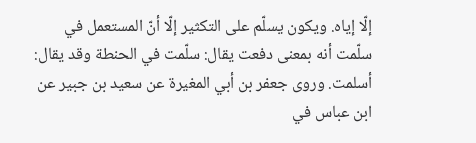إلّا إياه. ويكون يسلّم على التكثير إلّا أنّ المستعمل في سلّمت أنه بمعنى دفعت يقال: سلّمت في الحنطة وقد يقال: أسلمت. وروى جعفر بن أبي المغيرة عن سعيد بن جبير عن ابن عباس في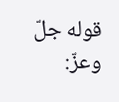قوله جلّ وعزّ: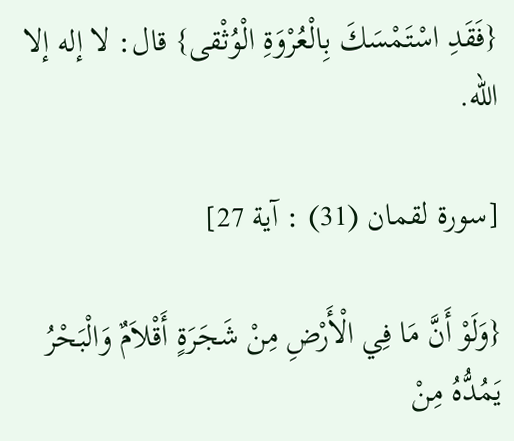{فَقَدِ اسْتَمْسَكَ بِالْعُرْوَةِ الْوُثْقى} قال: لا إله إلا الله.

[سورة لقمان (31) : آية 27]

{وَلَوْ أَنَّ مَا فِي الْأَرْضِ مِنْ شَجَرَةٍ أَقْلاَمٌ وَالْبَحْرُ يَمُدُّهُ مِنْ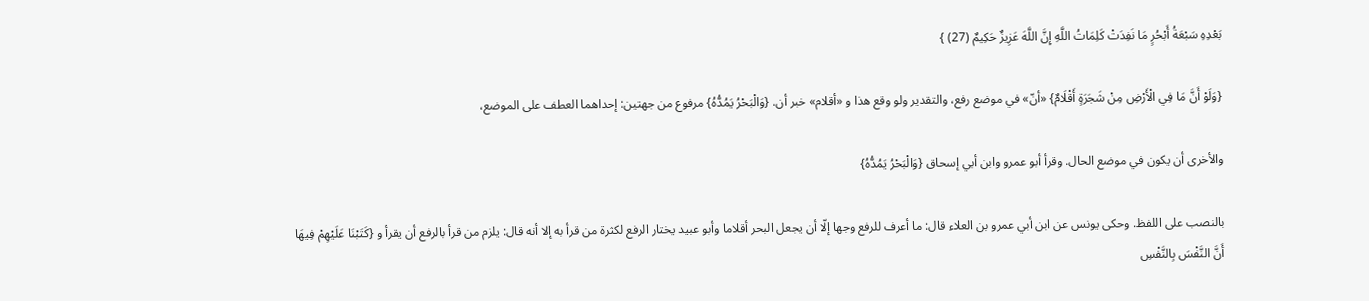بَعْدِهِ سَبْعَةُ أَبْحُرٍ مَا نَفِدَتْ كَلِمَاتُ اللَّهِ إِنَّ اللَّهَ عَزِيزٌ حَكِيمٌ (27) }

{وَلَوْ أَنَّ مَا فِي الْأَرْضِ مِنْ شَجَرَةٍ أَقْلَامٌ} «أنّ» في موضع رفع، والتقدير ولو وقع هذا و «أقلام» خبر أن. {وَالْبَحْرُ يَمُدُّهُ} مرفوع من جهتين: إحداهما العطف على الموضع،

والأخرى أن يكون في موضع الحال. وقرأ أبو عمرو وابن أبي إسحاق {وَالْبَحْرُ يَمُدُّهُ}

بالنصب على اللفظ. وحكى يونس عن ابن أبي عمرو بن العلاء قال: ما أعرف للرفع وجها إلّا أن يجعل البحر أقلاما وأبو عبيد يختار الرفع لكثرة من قرأ به إلا أنه قال: يلزم من قرأ بالرفع أن يقرأ و {كَتَبْنَا عَلَيْهِمْ فِيهَا أَنَّ النَّفْسَ بِالنَّفْسِ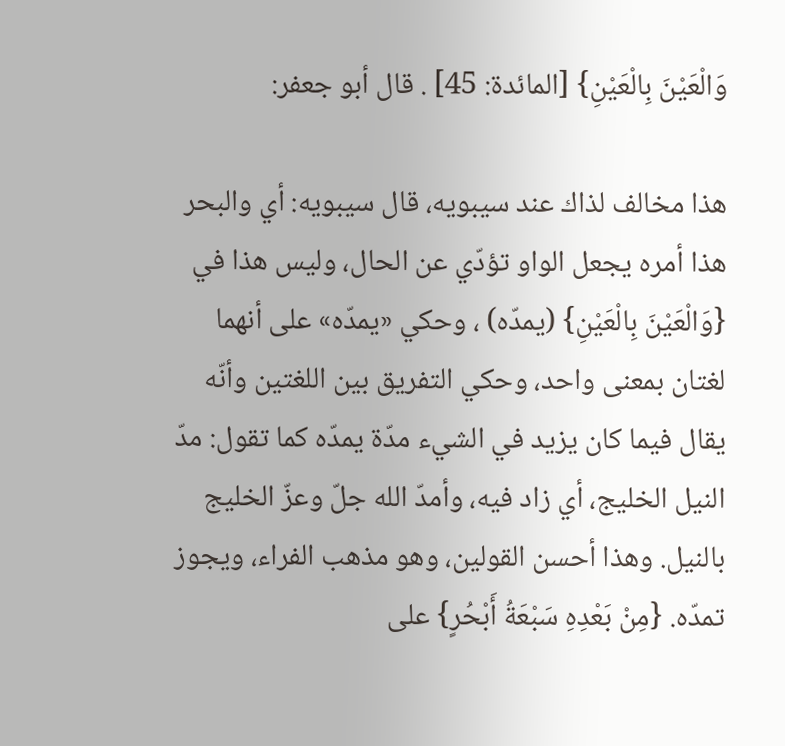وَالْعَيْنَ بِالْعَيْنِ} [المائدة: 45] . قال أبو جعفر:

هذا مخالف لذاك عند سيبويه، قال سيبويه: أي والبحر هذا أمره يجعل الواو تؤدّي عن الحال، وليس هذا في {وَالْعَيْنَ بِالْعَيْنِ} (يمدّه) ، وحكي «يمدّه» على أنهما لغتان بمعنى واحد، وحكي التفريق بين اللغتين وأنّه يقال فيما كان يزيد في الشيء مدّة يمدّه كما تقول: مدّ النيل الخليج، أي زاد فيه، وأمدّ الله جلّ وعزّ الخليج بالنيل. وهذا أحسن القولين، وهو مذهب الفراء، ويجوز تمدّه. {مِنْ بَعْدِهِ سَبْعَةُ أَبْحُرٍ} على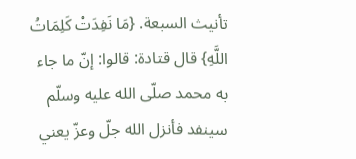تأنيث السبعة. {مَا نَفِدَتْ كَلِمَاتُ اللَّهِ} قال قتادة: قالوا: إنّ ما جاء به محمد صلّى الله عليه وسلّم سينفد فأنزل الله جلّ وعزّ يعني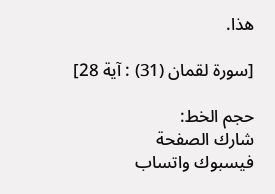هذا.

[سورة لقمان (31) : آية 28]

حجم الخط:
شارك الصفحة
فيسبوك واتساب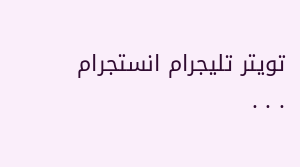تويتر تليجرام انستجرام
. . .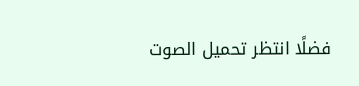فضلًا انتظر تحميل الصوت